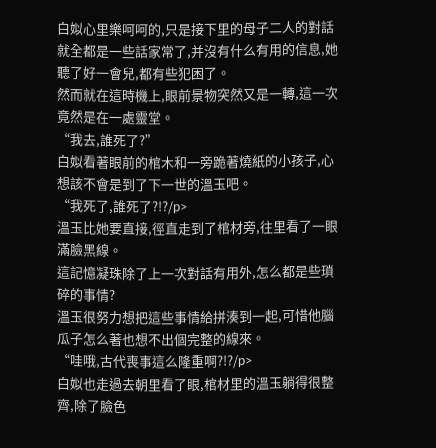白姒心里樂呵呵的,只是接下里的母子二人的對話就全都是一些話家常了,并沒有什么有用的信息,她聽了好一會兒,都有些犯困了。
然而就在這時機上,眼前景物突然又是一轉,這一次竟然是在一處靈堂。
“我去,誰死了?”
白姒看著眼前的棺木和一旁跪著燒紙的小孩子,心想該不會是到了下一世的溫玉吧。
“我死了,誰死了?!?/p>
溫玉比她要直接,徑直走到了棺材旁,往里看了一眼滿臉黑線。
這記憶凝珠除了上一次對話有用外,怎么都是些瑣碎的事情?
溫玉很努力想把這些事情給拼湊到一起,可惜他腦瓜子怎么著也想不出個完整的線來。
“哇哦,古代喪事這么隆重啊?!?/p>
白姒也走過去朝里看了眼,棺材里的溫玉躺得很整齊,除了臉色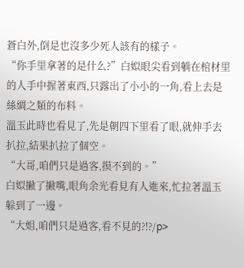蒼白外,倒是也沒多少死人該有的樣子。
“你手里拿著的是什么?”白姒眼尖看到躺在棺材里的人手中握著東西,只露出了小小的一角,看上去是絲綢之類的布料。
溫玉此時也看見了,先是朝四下里看了眼,就伸手去扒拉,結果扒拉了個空。
“大哥,咱們只是過客,摸不到的。”
白姒撇了撇嘴,眼角余光看見有人進來,忙拉著溫玉躲到了一邊。
“大姐,咱們只是過客,看不見的?!?/p>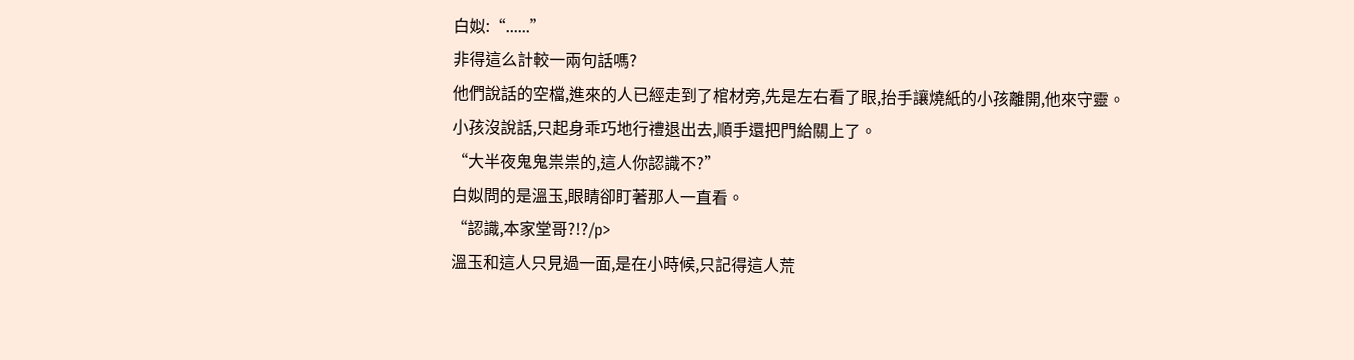白姒:“......”
非得這么計較一兩句話嗎?
他們說話的空檔,進來的人已經走到了棺材旁,先是左右看了眼,抬手讓燒紙的小孩離開,他來守靈。
小孩沒說話,只起身乖巧地行禮退出去,順手還把門給關上了。
“大半夜鬼鬼祟祟的,這人你認識不?”
白姒問的是溫玉,眼睛卻盯著那人一直看。
“認識,本家堂哥?!?/p>
溫玉和這人只見過一面,是在小時候,只記得這人荒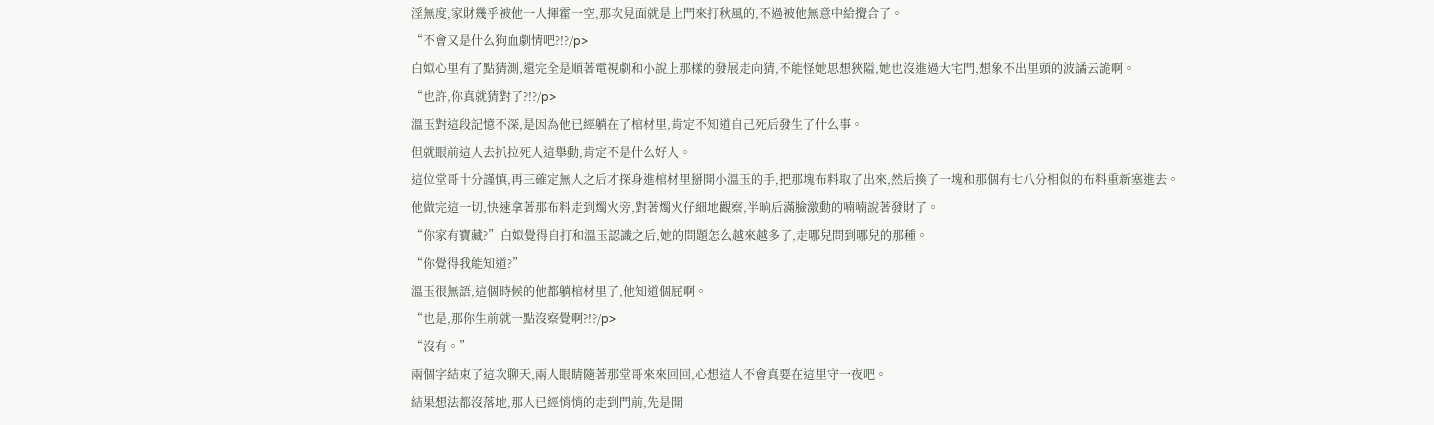淫無度,家財幾乎被他一人揮霍一空,那次見面就是上門來打秋風的,不過被他無意中給攪合了。
“不會又是什么狗血劇情吧?!?/p>
白姒心里有了點猜測,還完全是順著電視劇和小說上那樣的發展走向猜,不能怪她思想狹隘,她也沒進過大宅門,想象不出里頭的波譎云詭啊。
“也許,你真就猜對了?!?/p>
溫玉對這段記憶不深,是因為他已經躺在了棺材里,肯定不知道自己死后發生了什么事。
但就眼前這人去扒拉死人這舉動,肯定不是什么好人。
這位堂哥十分謹慎,再三確定無人之后才探身進棺材里掰開小溫玉的手,把那塊布料取了出來,然后換了一塊和那個有七八分相似的布料重新塞進去。
他做完這一切,快速拿著那布料走到燭火旁,對著燭火仔細地觀察,半晌后滿臉激動的喃喃說著發財了。
“你家有寶藏?”白姒覺得自打和溫玉認識之后,她的問題怎么越來越多了,走哪兒問到哪兒的那種。
“你覺得我能知道?”
溫玉很無語,這個時候的他都躺棺材里了,他知道個屁啊。
“也是,那你生前就一點沒察覺啊?!?/p>
“沒有。”
兩個字結束了這次聊天,兩人眼睛隨著那堂哥來來回回,心想這人不會真要在這里守一夜吧。
結果想法都沒落地,那人已經悄悄的走到門前,先是開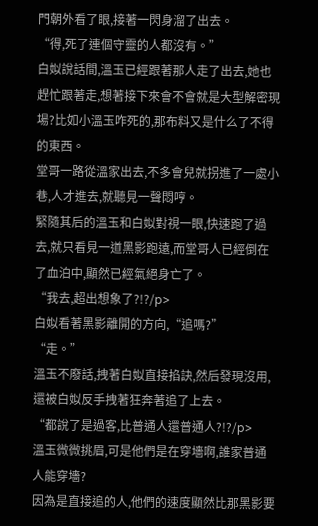門朝外看了眼,接著一閃身溜了出去。
“得,死了連個守靈的人都沒有。”
白姒說話間,溫玉已經跟著那人走了出去,她也趕忙跟著走,想著接下來會不會就是大型解密現場?比如小溫玉咋死的,那布料又是什么了不得的東西。
堂哥一路從溫家出去,不多會兒就拐進了一處小巷,人才進去,就聽見一聲悶哼。
緊隨其后的溫玉和白姒對視一眼,快速跑了過去,就只看見一道黑影跑遠,而堂哥人已經倒在了血泊中,顯然已經氣絕身亡了。
“我去,超出想象了?!?/p>
白姒看著黑影離開的方向,“追嗎?”
“走。”
溫玉不廢話,拽著白姒直接掐訣,然后發現沒用,還被白姒反手拽著狂奔著追了上去。
“都說了是過客,比普通人還普通人?!?/p>
溫玉微微挑眉,可是他們是在穿墻啊,誰家普通人能穿墻?
因為是直接追的人,他們的速度顯然比那黑影要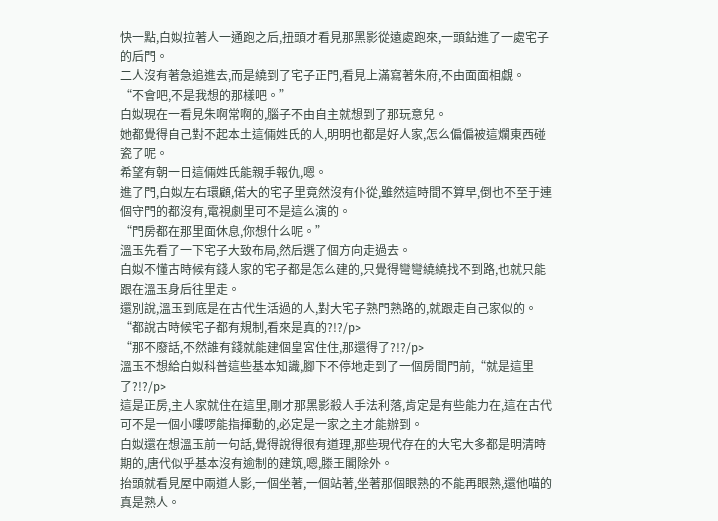快一點,白姒拉著人一通跑之后,扭頭才看見那黑影從遠處跑來,一頭鉆進了一處宅子的后門。
二人沒有著急追進去,而是繞到了宅子正門,看見上滿寫著朱府,不由面面相覷。
“不會吧,不是我想的那樣吧。”
白姒現在一看見朱啊常啊的,腦子不由自主就想到了那玩意兒。
她都覺得自己對不起本土這倆姓氏的人,明明也都是好人家,怎么偏偏被這爛東西碰瓷了呢。
希望有朝一日這倆姓氏能親手報仇,嗯。
進了門,白姒左右環顧,偌大的宅子里竟然沒有仆從,雖然這時間不算早,倒也不至于連個守門的都沒有,電視劇里可不是這么演的。
“門房都在那里面休息,你想什么呢。”
溫玉先看了一下宅子大致布局,然后選了個方向走過去。
白姒不懂古時候有錢人家的宅子都是怎么建的,只覺得彎彎繞繞找不到路,也就只能跟在溫玉身后往里走。
還別說,溫玉到底是在古代生活過的人,對大宅子熟門熟路的,就跟走自己家似的。
“都說古時候宅子都有規制,看來是真的?!?/p>
“那不廢話,不然誰有錢就能建個皇宮住住,那還得了?!?/p>
溫玉不想給白姒科普這些基本知識,腳下不停地走到了一個房間門前,“就是這里了?!?/p>
這是正房,主人家就住在這里,剛才那黑影殺人手法利落,肯定是有些能力在,這在古代可不是一個小嘍啰能指揮動的,必定是一家之主才能辦到。
白姒還在想溫玉前一句話,覺得說得很有道理,那些現代存在的大宅大多都是明清時期的,唐代似乎基本沒有逾制的建筑,嗯,滕王閣除外。
抬頭就看見屋中兩道人影,一個坐著,一個站著,坐著那個眼熟的不能再眼熟,還他喵的真是熟人。